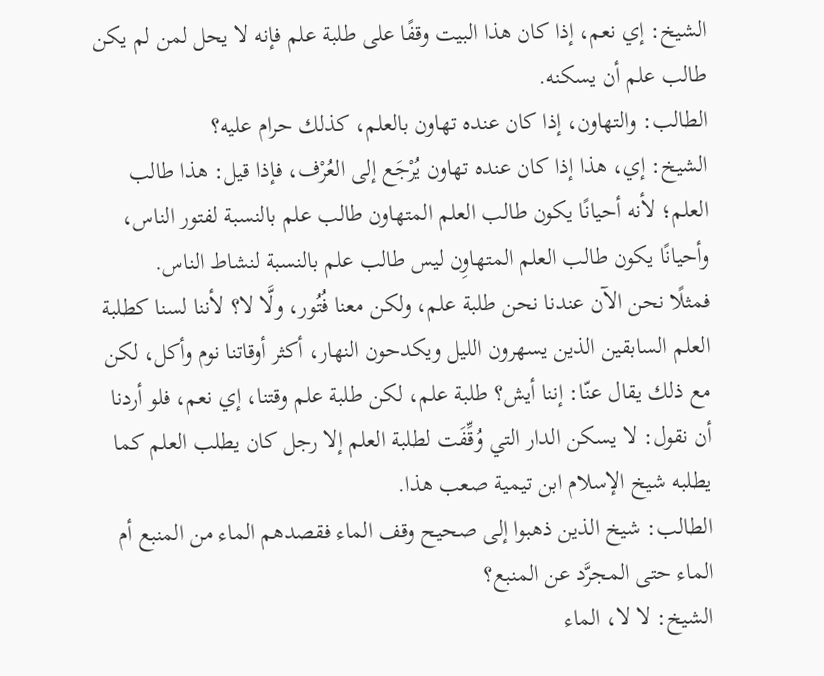الشيخ: إي نعم، إذا كان هذا البيت وقفًا على طلبة علم فإنه لا يحل لمن لم يكن طالب علم أن يسكنه.
الطالب: والتهاون، إذا كان عنده تهاون بالعلم، كذلك حرام عليه؟
الشيخ: إي، هذا إذا كان عنده تهاون يُرْجَع إلى العُرْف، فإذا قيل: هذا طالب العلم؛ لأنه أحيانًا يكون طالب العلم المتهاون طالب علم بالنسبة لفتور الناس، وأحيانًا يكون طالب العلم المتهاوِن ليس طالب علم بالنسبة لنشاط الناس.
فمثلًا نحن الآن عندنا نحن طلبة علم، ولكن معنا فُتُور، ولَّا لا؟ لأننا لسنا كطلبة العلم السابقين الذين يسهرون الليل ويكدحون النهار، أكثر أوقاتنا نوم وأكل، لكن مع ذلك يقال عنّا: إننا أيش؟ طلبة علم، لكن طلبة علم وقتنا، إي نعم، فلو أردنا أن نقول: لا يسكن الدار التي وُقِّفَت لطلبة العلم إلا رجل كان يطلب العلم كما يطلبه شيخ الإسلام ابن تيمية صعب هذا.
الطالب: شيخ الذين ذهبوا إلى صحيح وقف الماء فقصدهم الماء من المنبع أم الماء حتى المجرَّد عن المنبع؟
الشيخ: لا لا، الماء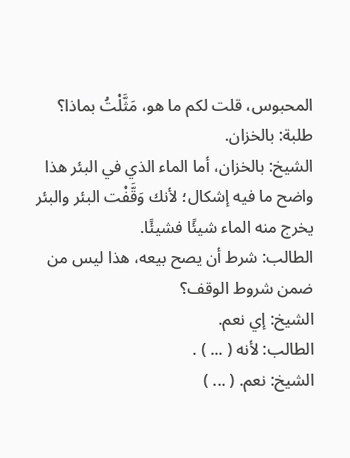المحبوس، قلت لكم ما هو، مَثَّلْتُ بماذا؟
طلبة: بالخزان.
الشيخ: بالخزان، أما الماء الذي في البئر هذا واضح ما فيه إشكال؛ لأنك وَقَّفْت البئر والبئر يخرج منه الماء شيئًا فشيئًا.
الطالب: شرط أن يصح بيعه، هذا ليس من ضمن شروط الوقف؟
الشيخ: إي نعم.
الطالب: لأنه ( ... ) .
الشيخ: نعم. ( ... )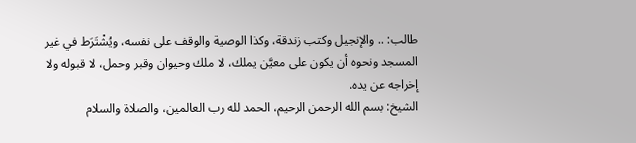طالب: .. والإنجيل وكتب زندقة، وكذا الوصية والوقف على نفسه، ويُشْتَرَط في غير المسجد ونحوه أن يكون على معيَّن يملك، لا ملك وحيوان وقبر وحمل، لا قبوله ولا إخراجه عن يده.
الشيخ: بسم الله الرحمن الرحيم، الحمد لله رب العالمين، والصلاة والسلام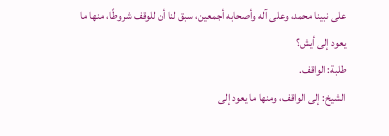على نبينا محمد، وعلى آله وأصحابه أجمعين، سبق لنا أن للوقف شروطًا، منها ما يعود إلى أيش؟
طلبة: الواقف.
الشيخ: إلى الواقف، ومنها ما يعود إلى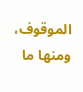الموقوف، ومنها ما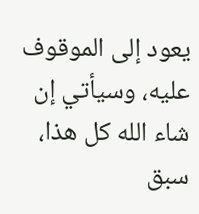يعود إلى الموقوف عليه، وسيأتي إن شاء الله كل هذا، سبق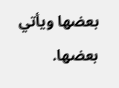بعضها ويأتي بعضها.